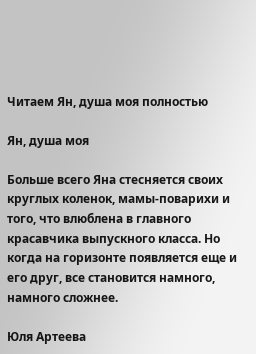Читаем Ян, душа моя полностью

Ян, душа моя

Больше всего Яна стесняется своих круглых коленок, мамы-поварихи и того, что влюблена в главного красавчика выпускного класса. Но когда на горизонте появляется еще и его друг, все становится намного, намного сложнее.

Юля Артеева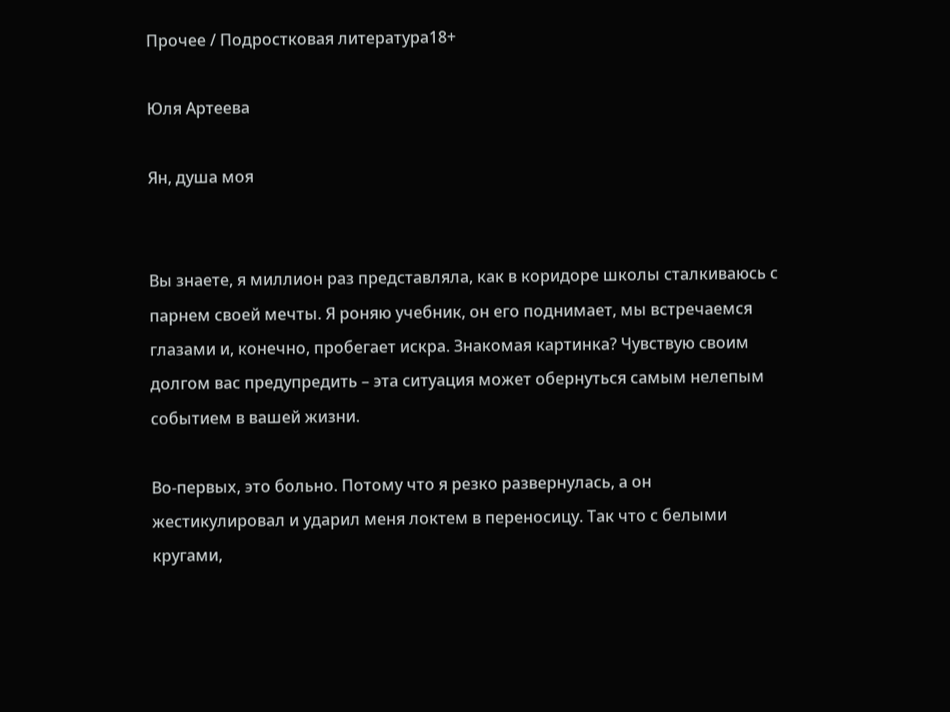Прочее / Подростковая литература18+

Юля Артеева

Ян, душа моя


Вы знаете, я миллион раз представляла, как в коридоре школы сталкиваюсь с парнем своей мечты. Я роняю учебник, он его поднимает, мы встречаемся глазами и, конечно, пробегает искра. Знакомая картинка? Чувствую своим долгом вас предупредить – эта ситуация может обернуться самым нелепым событием в вашей жизни.

Во-первых, это больно. Потому что я резко развернулась, а он жестикулировал и ударил меня локтем в переносицу. Так что с белыми кругами,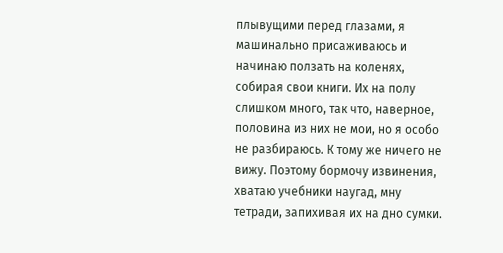плывущими перед глазами, я машинально присаживаюсь и начинаю ползать на коленях, собирая свои книги. Их на полу слишком много, так что, наверное, половина из них не мои, но я особо не разбираюсь. К тому же ничего не вижу. Поэтому бормочу извинения, хватаю учебники наугад, мну тетради, запихивая их на дно сумки.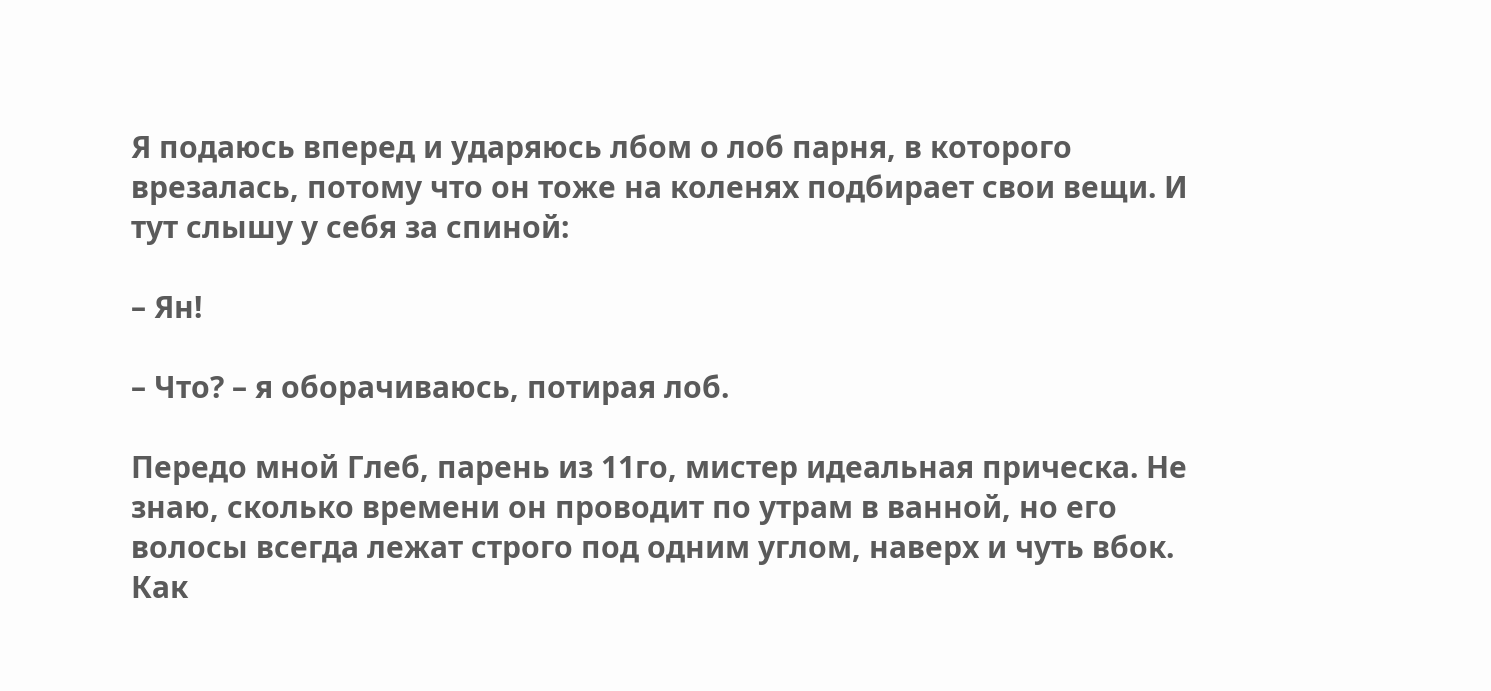Я подаюсь вперед и ударяюсь лбом о лоб парня, в которого врезалась, потому что он тоже на коленях подбирает свои вещи. И тут слышу у себя за спиной:

– Ян!

– Что? – я оборачиваюсь, потирая лоб.

Передо мной Глеб, парень из 11го, мистер идеальная прическа. Не знаю, сколько времени он проводит по утрам в ванной, но его волосы всегда лежат строго под одним углом, наверх и чуть вбок. Как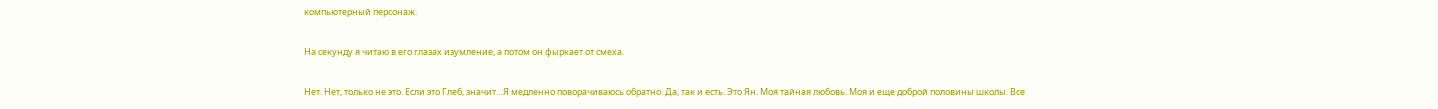компьютерный персонаж.

На секунду я читаю в его глазах изумление, а потом он фыркает от смеха.

Нет. Нет, только не это. Если это Глеб, значит…Я медленно поворачиваюсь обратно. Да, так и есть. Это Ян. Моя тайная любовь. Моя и еще доброй половины школы. Все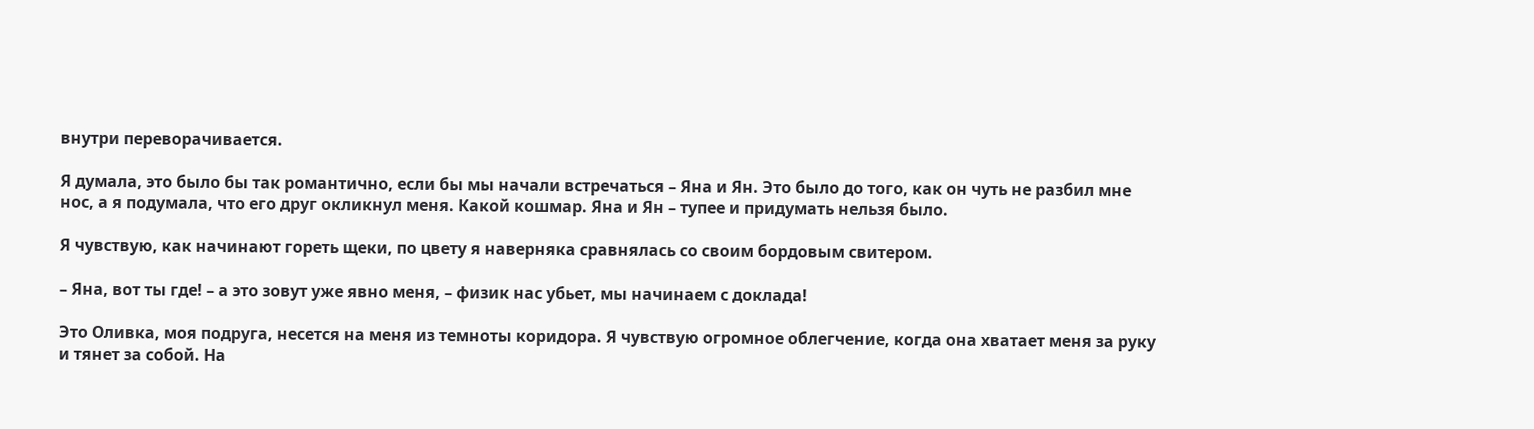внутри переворачивается.

Я думала, это было бы так романтично, если бы мы начали встречаться – Яна и Ян. Это было до того, как он чуть не разбил мне нос, а я подумала, что его друг окликнул меня. Какой кошмар. Яна и Ян – тупее и придумать нельзя было.

Я чувствую, как начинают гореть щеки, по цвету я наверняка сравнялась со своим бордовым свитером.

– Яна, вот ты где! – а это зовут уже явно меня, – физик нас убьет, мы начинаем с доклада!

Это Оливка, моя подруга, несется на меня из темноты коридора. Я чувствую огромное облегчение, когда она хватает меня за руку и тянет за собой. На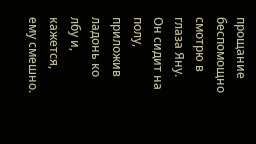прощание беспомощно смотрю в глаза Яну. Он сидит на полу, приложив ладонь ко лбу и, кажется, ему смешно.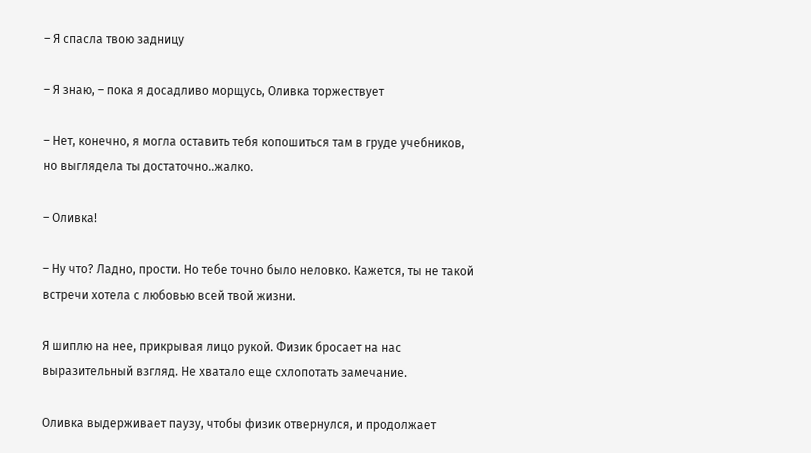– Я спасла твою задницу

– Я знаю, – пока я досадливо морщусь, Оливка торжествует

– Нет, конечно, я могла оставить тебя копошиться там в груде учебников, но выглядела ты достаточно..жалко.

– Оливка!

– Ну что? Ладно, прости. Но тебе точно было неловко. Кажется, ты не такой встречи хотела с любовью всей твой жизни.

Я шиплю на нее, прикрывая лицо рукой. Физик бросает на нас выразительный взгляд. Не хватало еще схлопотать замечание.

Оливка выдерживает паузу, чтобы физик отвернулся, и продолжает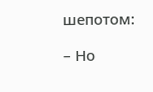шепотом:

– Но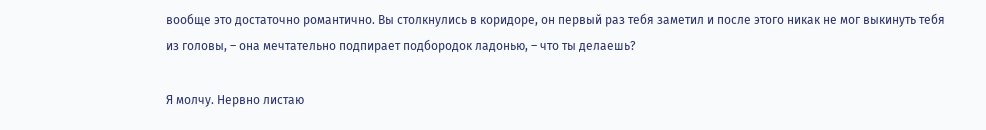вообще это достаточно романтично. Вы столкнулись в коридоре, он первый раз тебя заметил и после этого никак не мог выкинуть тебя из головы, – она мечтательно подпирает подбородок ладонью, – что ты делаешь?

Я молчу. Нервно листаю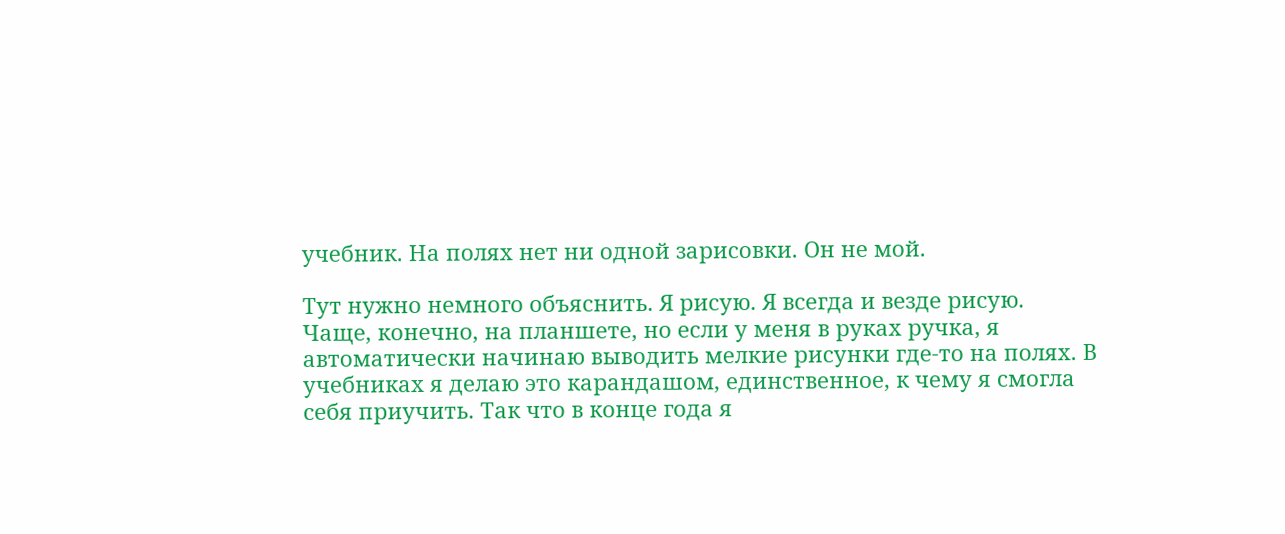учебник. На полях нет ни одной зарисовки. Он не мой.

Тут нужно немного объяснить. Я рисую. Я всегда и везде рисую. Чаще, конечно, на планшете, но если у меня в руках ручка, я автоматически начинаю выводить мелкие рисунки где-то на полях. В учебниках я делаю это карандашом, единственное, к чему я смогла себя приучить. Так что в конце года я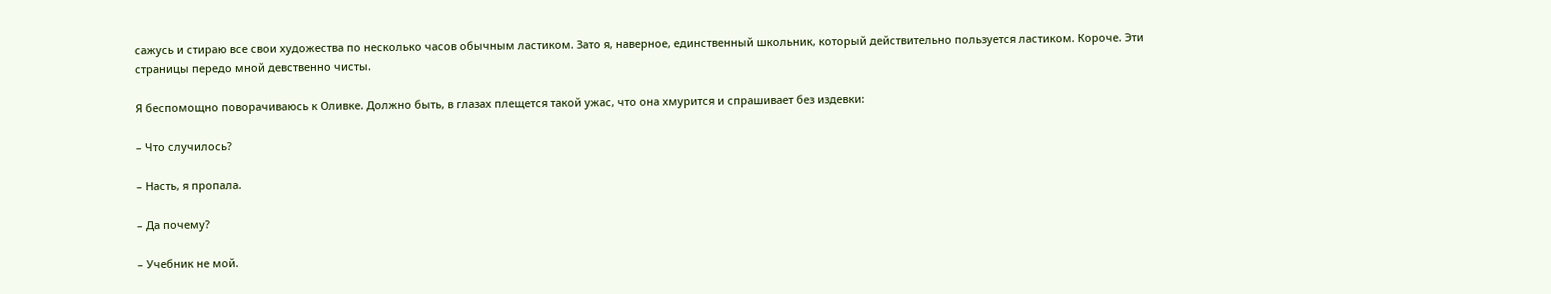сажусь и стираю все свои художества по несколько часов обычным ластиком. Зато я, наверное, единственный школьник, который действительно пользуется ластиком. Короче. Эти страницы передо мной девственно чисты.

Я беспомощно поворачиваюсь к Оливке. Должно быть, в глазах плещется такой ужас, что она хмурится и спрашивает без издевки:

– Что случилось?

– Насть, я пропала.

– Да почему?

– Учебник не мой.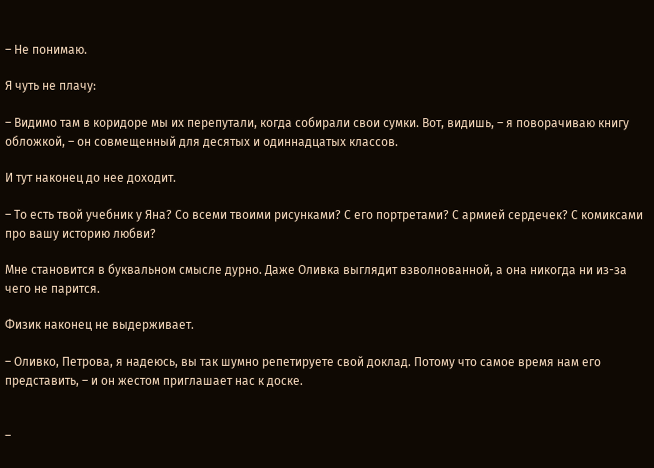– Не понимаю.

Я чуть не плачу:

– Видимо там в коридоре мы их перепутали, когда собирали свои сумки. Вот, видишь, – я поворачиваю книгу обложкой, – он совмещенный для десятых и одиннадцатых классов.

И тут наконец до нее доходит.

– То есть твой учебник у Яна? Со всеми твоими рисунками? С его портретами? С армией сердечек? С комиксами про вашу историю любви?

Мне становится в буквальном смысле дурно. Даже Оливка выглядит взволнованной, а она никогда ни из-за чего не парится.

Физик наконец не выдерживает.

– Оливко, Петрова, я надеюсь, вы так шумно репетируете свой доклад. Потому что самое время нам его представить, – и он жестом приглашает нас к доске.


–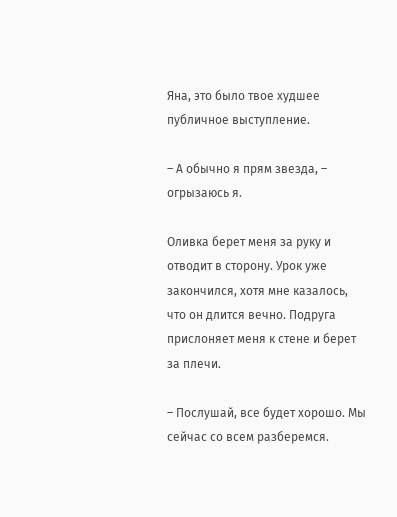Яна, это было твое худшее публичное выступление.

– А обычно я прям звезда, – огрызаюсь я.

Оливка берет меня за руку и отводит в сторону. Урок уже закончился, хотя мне казалось, что он длится вечно. Подруга прислоняет меня к стене и берет за плечи.

– Послушай, все будет хорошо. Мы сейчас со всем разберемся.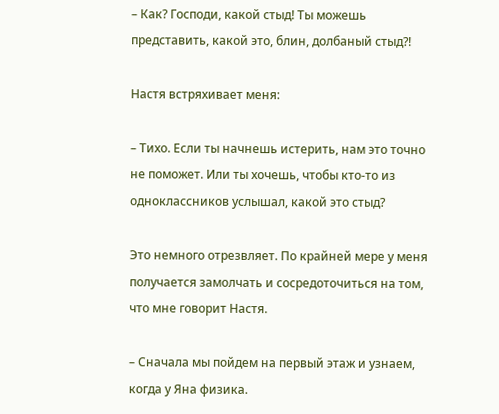– Как? Господи, какой стыд! Ты можешь представить, какой это, блин, долбаный стыд?!

Настя встряхивает меня:

– Тихо. Если ты начнешь истерить, нам это точно не поможет. Или ты хочешь, чтобы кто-то из одноклассников услышал, какой это стыд?

Это немного отрезвляет. По крайней мере у меня получается замолчать и сосредоточиться на том, что мне говорит Настя.

– Сначала мы пойдем на первый этаж и узнаем, когда у Яна физика.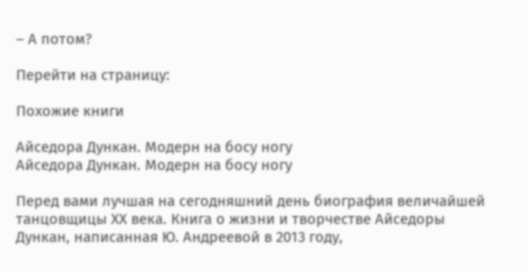– А потом?

Перейти на страницу:

Похожие книги

Айседора Дункан. Модерн на босу ногу
Айседора Дункан. Модерн на босу ногу

Перед вами лучшая на сегодняшний день биография величайшей танцовщицы ХХ века. Книга о жизни и творчестве Айседоры Дункан, написанная Ю. Андреевой в 2013 году,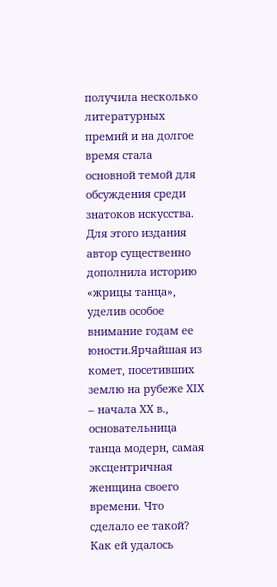получила несколько литературных премий и на долгое время стала основной темой для обсуждения среди знатоков искусства. Для этого издания автор существенно дополнила историю «жрицы танца», уделив особое внимание годам ее юности.Ярчайшая из комет, посетивших землю на рубеже XIX – начала XX в., основательница танца модерн, самая эксцентричная женщина своего времени. Что сделало ее такой? Как ей удалось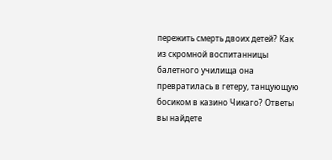пережить смерть двоих детей? Как из скромной воспитанницы балетного училища она превратилась в гетеру, танцующую босиком в казино Чикаго? Ответы вы найдете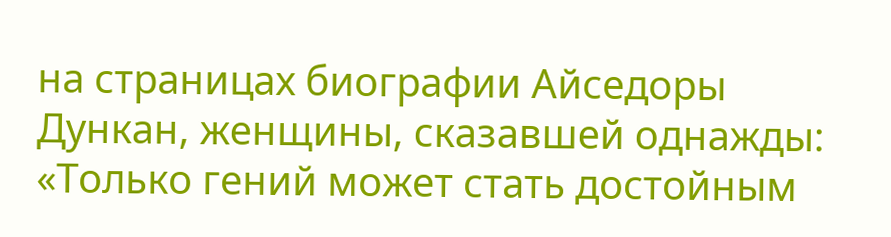на страницах биографии Айседоры Дункан, женщины, сказавшей однажды: «Только гений может стать достойным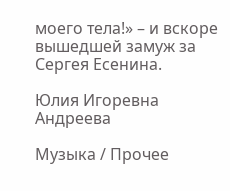моего тела!» – и вскоре вышедшей замуж за Сергея Есенина.

Юлия Игоревна Андреева

Музыка / Прочее